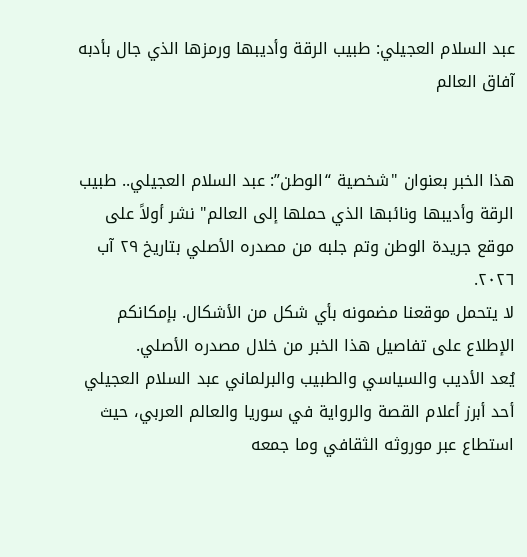عبد السلام العجيلي: طبيب الرقة وأديبها ورمزها الذي جال بأدبه آفاق العالم


هذا الخبر بعنوان "شخصية “الوطن”: عبد السلام العجيلي.. طبيب الرقة وأديبها ونائبها الذي حملها إلى العالم" نشر أولاً على موقع جريدة الوطن وتم جلبه من مصدره الأصلي بتاريخ ٢٩ آب ٢٠٢٦.
لا يتحمل موقعنا مضمونه بأي شكل من الأشكال. بإمكانكم الإطلاع على تفاصيل هذا الخبر من خلال مصدره الأصلي.
يُعد الأديب والسياسي والطبيب والبرلماني عبد السلام العجيلي أحد أبرز أعلام القصة والرواية في سوريا والعالم العربي، حيث استطاع عبر موروثه الثقافي وما جمعه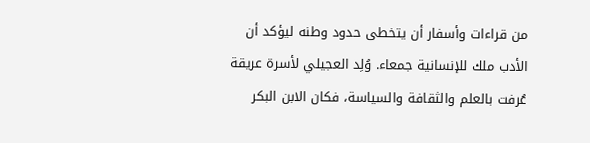من قراءات وأسفار أن يتخطى حدود وطنه ليؤكد أن الأدب ملك للإنسانية جمعاء. وُلِد العجيلي لأسرة عريقة عُرفت بالعلم والثقافة والسياسة، فكان الابن البكر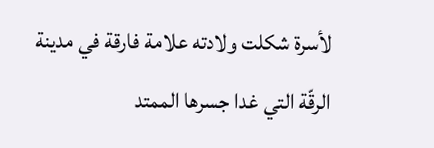لأسرة شكلت ولادته علامة فارقة في مدينة الرقّة التي غدا جسرها الممتد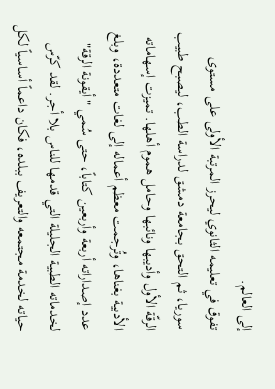إلى العالم.
تفوق في تعليمه الثانوي ليحرز المرتبة الأولى على مستوى سوريا، ثم التحق بجامعة دمشق لدراسة الطب، ليصبح طبيب الرقّة الأول وأديبها ونائبها وحامل هموم أهلها. تميزت إسهاماته الأدبية بغناها، وتُرجمت معظم أعماله إلى لغات متعددة، وبلغ عدد إصداراته أربعة وأربعين كتاباً، حتى سُمي "أيقونة الرقة" لخدماته الطبية الجليلة التي قدمها للناس بلا أجر. لقد كرّس حياته لخدمة مجتمعه والتعريف ببلده، فكان داعماً أساسياً لكل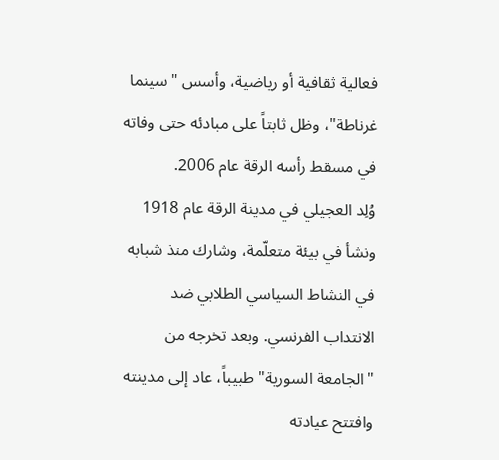فعالية ثقافية أو رياضية، وأسس "سينما غرناطة"، وظل ثابتاً على مبادئه حتى وفاته في مسقط رأسه الرقة عام 2006.
وُلِد العجيلي في مدينة الرقة عام 1918 ونشأ في بيئة متعلّمة، وشارك منذ شبابه في النشاط السياسي الطلابي ضد الانتداب الفرنسي. وبعد تخرجه من "الجامعة السورية" طبيباً، عاد إلى مدينته وافتتح عيادته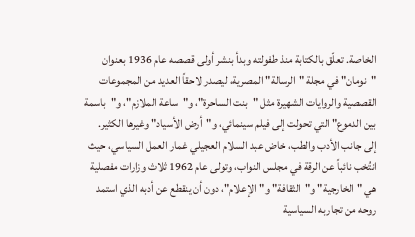الخاصة. تعلّق بالكتابة منذ طفولته وبدأ بنشر أولى قصصه عام 1936 بعنوان "نومان" في مجلة "الرسالة" المصرية، ليصدر لاحقاً العديد من المجموعات القصصية والروايات الشهيرة مثل "بنت الساحرة"، و"ساعة الملازم"، و"باسمة بين الدموع" التي تحولت إلى فيلم سينمائي، و"أرض الأسياد" وغيرها الكثير.
إلى جانب الأدب والطب، خاض عبد السلام العجيلي غمار العمل السياسي، حيث انتُخب نائباً عن الرقة في مجلس النواب، وتولى عام 1962 ثلاث وزارات مفصلية هي "الخارجية" و"الثقافة" و"الإعلام"، دون أن ينقطع عن أدبه الذي استمد روحه من تجاربه السياسية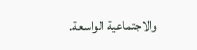والاجتماعية الواسعة.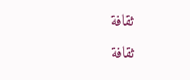ثقافة
ثقافة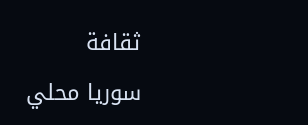ثقافة
سوريا محلي